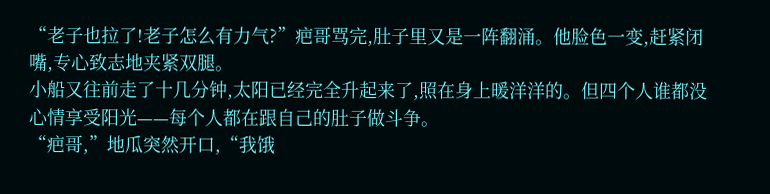“老子也拉了!老子怎么有力气?”疤哥骂完,肚子里又是一阵翻涌。他脸色一变,赶紧闭嘴,专心致志地夹紧双腿。
小船又往前走了十几分钟,太阳已经完全升起来了,照在身上暖洋洋的。但四个人谁都没心情享受阳光——每个人都在跟自己的肚子做斗争。
“疤哥,”地瓜突然开口,“我饿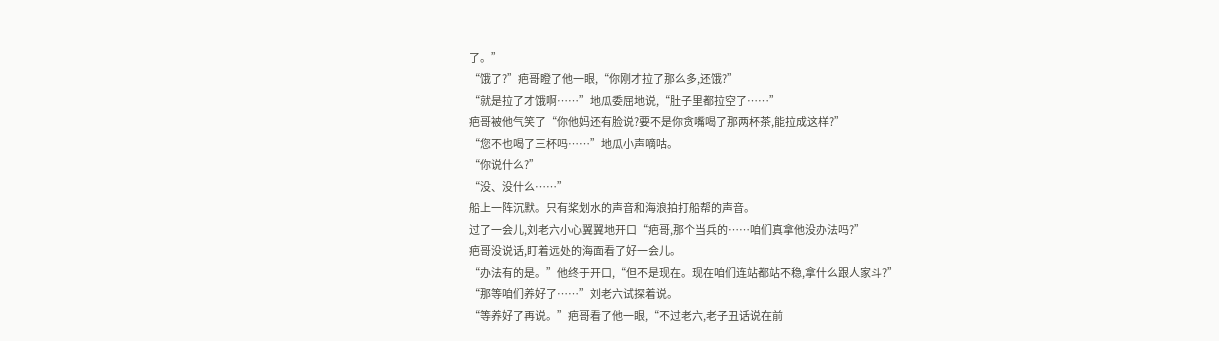了。”
“饿了?”疤哥瞪了他一眼,“你刚才拉了那么多,还饿?”
“就是拉了才饿啊……”地瓜委屈地说,“肚子里都拉空了……”
疤哥被他气笑了“你他妈还有脸说?要不是你贪嘴喝了那两杯茶,能拉成这样?”
“您不也喝了三杯吗……”地瓜小声嘀咕。
“你说什么?”
“没、没什么……”
船上一阵沉默。只有桨划水的声音和海浪拍打船帮的声音。
过了一会儿,刘老六小心翼翼地开口“疤哥,那个当兵的……咱们真拿他没办法吗?”
疤哥没说话,盯着远处的海面看了好一会儿。
“办法有的是。”他终于开口,“但不是现在。现在咱们连站都站不稳,拿什么跟人家斗?”
“那等咱们养好了……”刘老六试探着说。
“等养好了再说。”疤哥看了他一眼,“不过老六,老子丑话说在前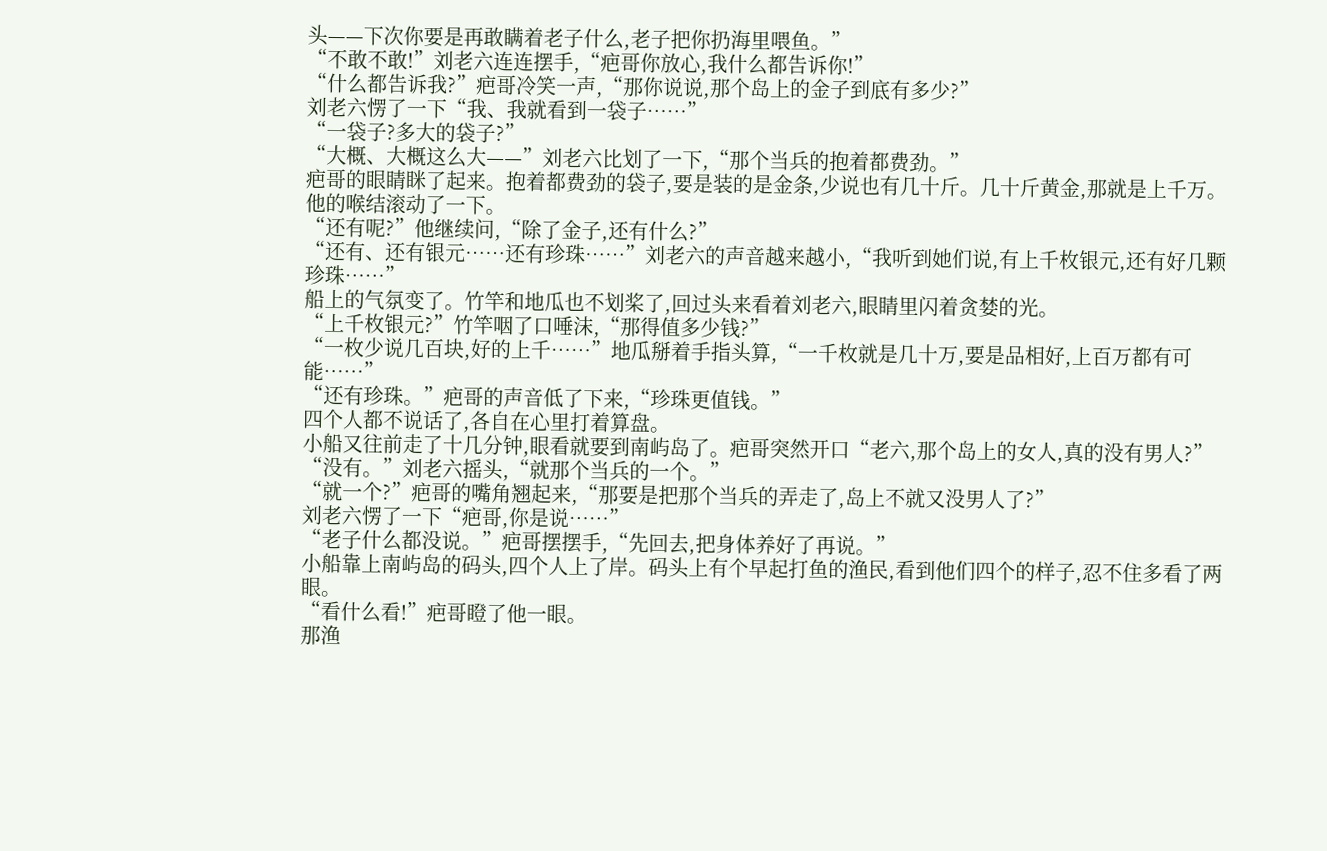头——下次你要是再敢瞒着老子什么,老子把你扔海里喂鱼。”
“不敢不敢!”刘老六连连摆手,“疤哥你放心,我什么都告诉你!”
“什么都告诉我?”疤哥冷笑一声,“那你说说,那个岛上的金子到底有多少?”
刘老六愣了一下“我、我就看到一袋子……”
“一袋子?多大的袋子?”
“大概、大概这么大——”刘老六比划了一下,“那个当兵的抱着都费劲。”
疤哥的眼睛眯了起来。抱着都费劲的袋子,要是装的是金条,少说也有几十斤。几十斤黄金,那就是上千万。
他的喉结滚动了一下。
“还有呢?”他继续问,“除了金子,还有什么?”
“还有、还有银元……还有珍珠……”刘老六的声音越来越小,“我听到她们说,有上千枚银元,还有好几颗珍珠……”
船上的气氛变了。竹竿和地瓜也不划桨了,回过头来看着刘老六,眼睛里闪着贪婪的光。
“上千枚银元?”竹竿咽了口唾沫,“那得值多少钱?”
“一枚少说几百块,好的上千……”地瓜掰着手指头算,“一千枚就是几十万,要是品相好,上百万都有可能……”
“还有珍珠。”疤哥的声音低了下来,“珍珠更值钱。”
四个人都不说话了,各自在心里打着算盘。
小船又往前走了十几分钟,眼看就要到南屿岛了。疤哥突然开口“老六,那个岛上的女人,真的没有男人?”
“没有。”刘老六摇头,“就那个当兵的一个。”
“就一个?”疤哥的嘴角翘起来,“那要是把那个当兵的弄走了,岛上不就又没男人了?”
刘老六愣了一下“疤哥,你是说……”
“老子什么都没说。”疤哥摆摆手,“先回去,把身体养好了再说。”
小船靠上南屿岛的码头,四个人上了岸。码头上有个早起打鱼的渔民,看到他们四个的样子,忍不住多看了两眼。
“看什么看!”疤哥瞪了他一眼。
那渔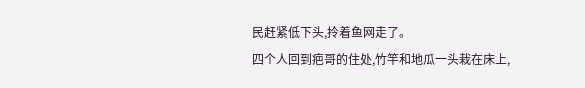民赶紧低下头,拎着鱼网走了。
四个人回到疤哥的住处,竹竿和地瓜一头栽在床上,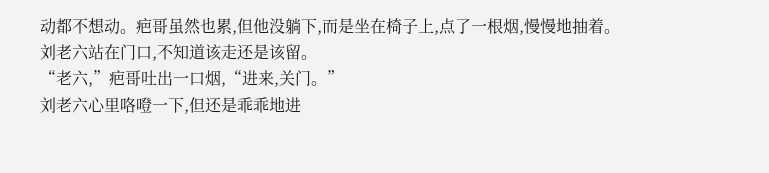动都不想动。疤哥虽然也累,但他没躺下,而是坐在椅子上,点了一根烟,慢慢地抽着。
刘老六站在门口,不知道该走还是该留。
“老六,”疤哥吐出一口烟,“进来,关门。”
刘老六心里咯噔一下,但还是乖乖地进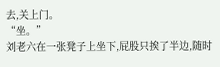去,关上门。
“坐。”
刘老六在一张凳子上坐下,屁股只挨了半边,随时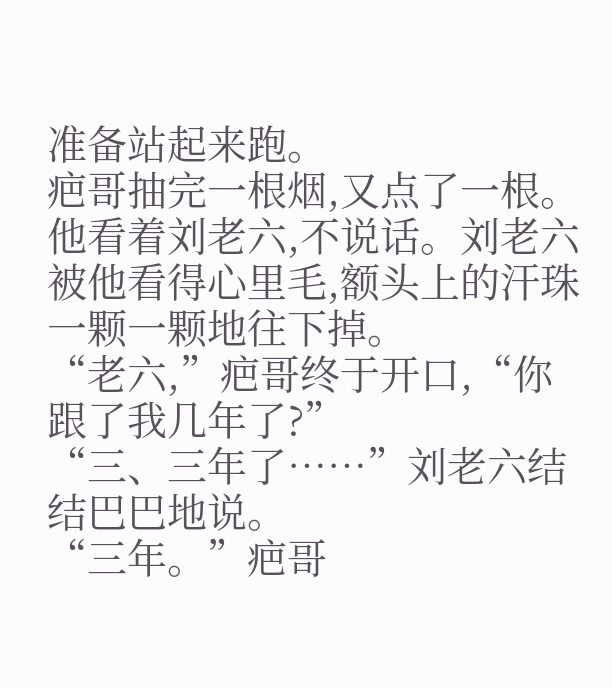准备站起来跑。
疤哥抽完一根烟,又点了一根。他看着刘老六,不说话。刘老六被他看得心里毛,额头上的汗珠一颗一颗地往下掉。
“老六,”疤哥终于开口,“你跟了我几年了?”
“三、三年了……”刘老六结结巴巴地说。
“三年。”疤哥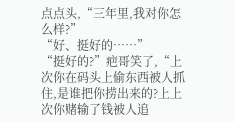点点头,“三年里,我对你怎么样?”
“好、挺好的……”
“挺好的?”疤哥笑了,“上次你在码头上偷东西被人抓住,是谁把你捞出来的?上上次你赌输了钱被人追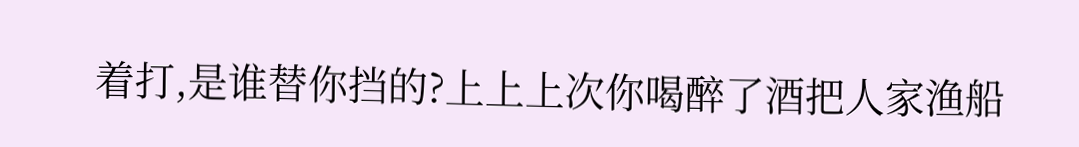着打,是谁替你挡的?上上上次你喝醉了酒把人家渔船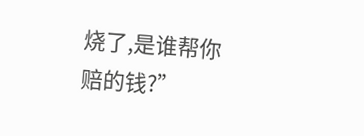烧了,是谁帮你赔的钱?”